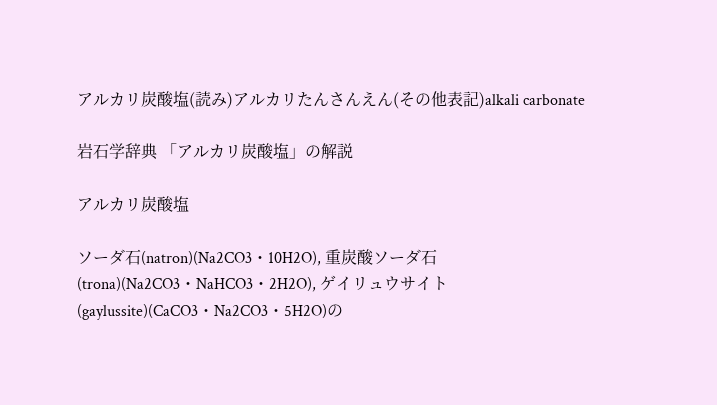アルカリ炭酸塩(読み)アルカリたんさんえん(その他表記)alkali carbonate

岩石学辞典 「アルカリ炭酸塩」の解説

アルカリ炭酸塩

ソーダ石(natron)(Na2CO3・10H2O), 重炭酸ソーダ石(trona)(Na2CO3・NaHCO3・2H2O), ゲイリュウサイト(gaylussite)(CaCO3・Na2CO3・5H2O)の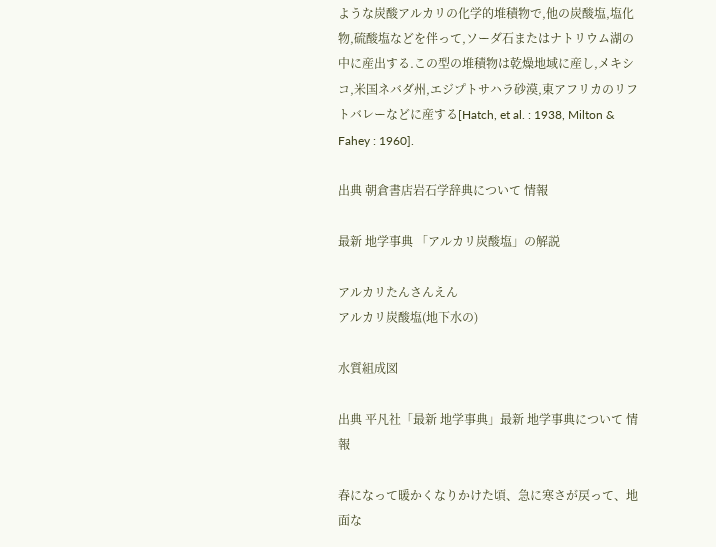ような炭酸アルカリの化学的堆積物で,他の炭酸塩,塩化物,硫酸塩などを伴って,ソーダ石またはナトリウム湖の中に産出する.この型の堆積物は乾燥地域に産し,メキシコ,米国ネバダ州,エジプトサハラ砂漠,東アフリカのリフトバレーなどに産する[Hatch, et al. : 1938, Milton & Fahey : 1960].

出典 朝倉書店岩石学辞典について 情報

最新 地学事典 「アルカリ炭酸塩」の解説

アルカリたんさんえん
アルカリ炭酸塩(地下水の)

水質組成図

出典 平凡社「最新 地学事典」最新 地学事典について 情報

春になって暖かくなりかけた頃、急に寒さが戻って、地面な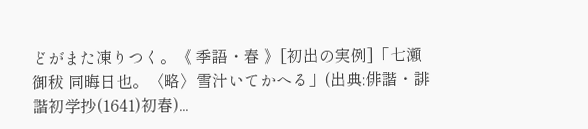どがまた凍りつく。《 季語・春 》[初出の実例]「七瀬御秡 同晦日也。〈略〉雪汁いてかへる」(出典:俳諧・誹諧初学抄(1641)初春)...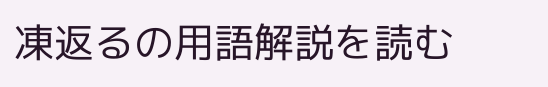凍返るの用語解説を読む